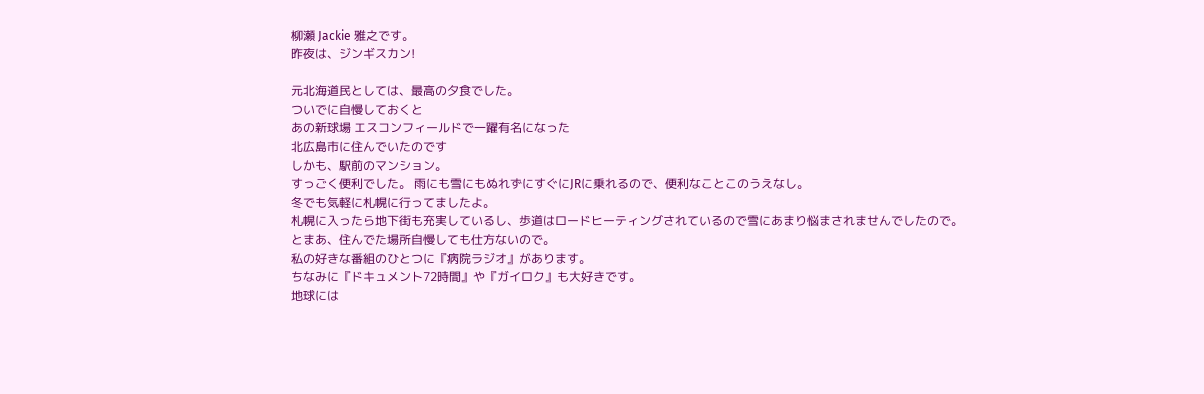柳瀬 Jackie 雅之です。
昨夜は、ジンギスカン!

元北海道民としては、最高の夕食でした。
ついでに自慢しておくと
あの新球場 エスコンフィールドで一躍有名になった
北広島市に住んでいたのです
しかも、駅前のマンション。
すっごく便利でした。 雨にも雪にもぬれずにすぐにJRに乗れるので、便利なことこのうえなし。
冬でも気軽に札幌に行ってましたよ。
札幌に入ったら地下街も充実しているし、歩道はロードヒーティングされているので雪にあまり悩まされませんでしたので。
とまあ、住んでた場所自慢しても仕方ないので。
私の好きな番組のひとつに『病院ラジオ』があります。
ちなみに『ドキュメント72時間』や『ガイロク』も大好きです。
地球には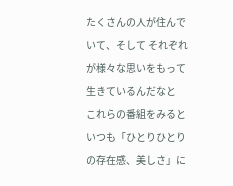たくさんの人が住んでいて、そして それぞれが様々な思いをもって生きているんだなと
これらの番組をみるといつも「ひとりひとりの存在感、美しさ」に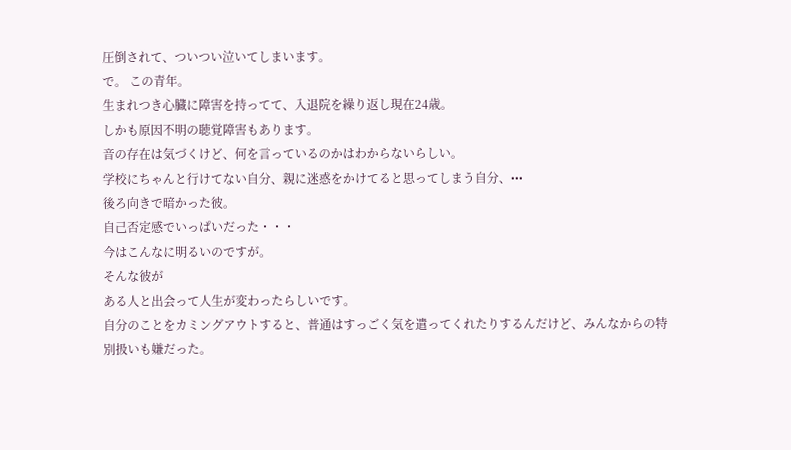圧倒されて、ついつい泣いてしまいます。
で。 この青年。
生まれつき心臓に障害を持ってて、入退院を繰り返し現在24歳。
しかも原因不明の聴覚障害もあります。
音の存在は気づくけど、何を言っているのかはわからないらしい。
学校にちゃんと行けてない自分、親に迷惑をかけてると思ってしまう自分、•••
後ろ向きで暗かった彼。
自己否定感でいっぱいだった・・・
今はこんなに明るいのですが。
そんな彼が
ある人と出会って人生が変わったらしいです。
自分のことをカミングアウトすると、普通はすっごく気を遣ってくれたりするんだけど、みんなからの特別扱いも嫌だった。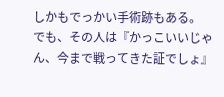しかもでっかい手術跡もある。
でも、その人は『かっこいいじゃん、今まで戦ってきた証でしょ』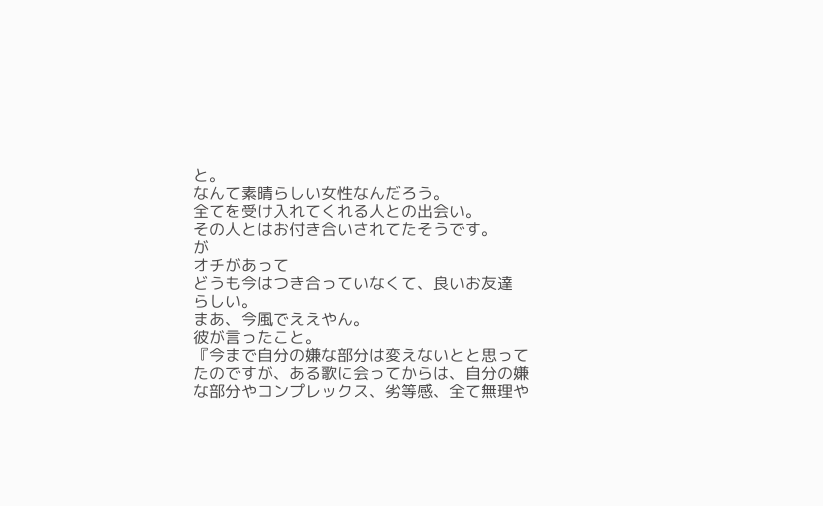と。
なんて素晴らしい女性なんだろう。
全てを受け入れてくれる人との出会い。
その人とはお付き合いされてたそうです。
が
オチがあって
どうも今はつき合っていなくて、良いお友達
らしい。
まあ、今風でええやん。
彼が言ったこと。
『今まで自分の嫌な部分は変えないとと思ってたのですが、ある歌に会ってからは、自分の嫌な部分やコンプレックス、劣等感、全て無理や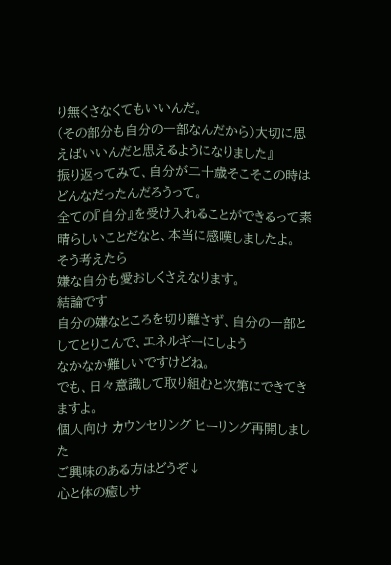り無くさなくてもいいんだ。
(その部分も自分の一部なんだから)大切に思えばいいんだと思えるようになりました』
振り返ってみて、自分が二十歳そこそこの時はどんなだったんだろうって。
全ての『自分』を受け入れることができるって素晴らしいことだなと、本当に感嘆しましたよ。
そう考えたら
嫌な自分も愛おしくさえなります。
結論です
自分の嫌なところを切り離さず、自分の一部としてとりこんで、エネルギーにしよう
なかなか難しいですけどね。
でも、日々意識して取り組むと次第にできてきますよ。
個人向け カウンセリング ヒーリング再開しました
ご興味のある方はどうぞ↓
心と体の癒しサ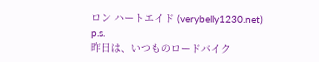ロン ハートエイド (verybelly1230.net)
p.s.
昨日は、いつものロードバイク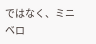ではなく、ミニベロ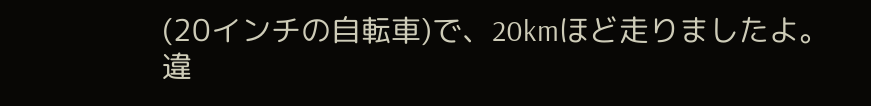(20インチの自転車)で、20kmほど走りましたよ。
違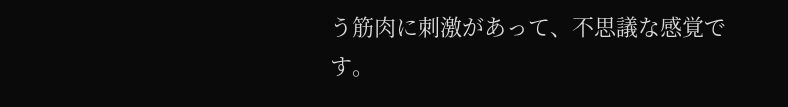う筋肉に刺激があって、不思議な感覚です。